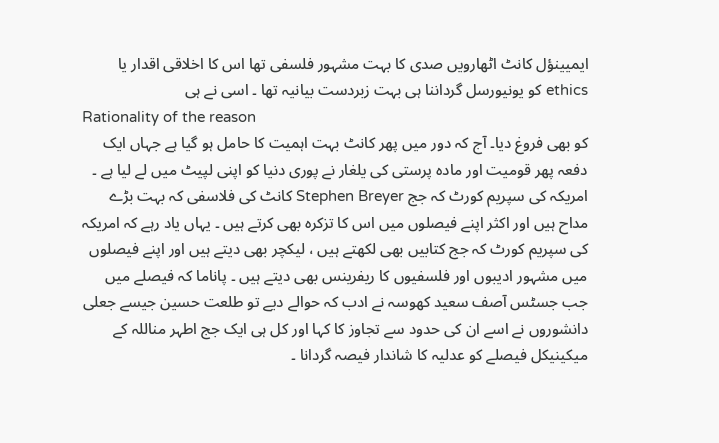ایمیینؤل کانٹ اٹھارویں صدی کا بہت مشہور فلسفی تھا اس کا اخلاقی اقدار یا ethics کو یونیورسل گرداننا ہی بہت زبردست بیانیہ تھا ۔ اسی نے ہی
Rationality of the reason
کو بھی فروغ دیا۔ آج کہ دور میں پھر کانٹ بہت اہمیت کا حامل ہو گیا ہے جہاں ایک دفعہ پھر قومیت اور مادہ پرستی کی یلغار نے پوری دنیا کو اپنی لپیٹ میں لے لیا ہے ۔ امریکہ کی سپریم کورٹ کہ جج Stephen Breyer کانٹ کی فلاسفی کہ بہت بڑے مداح ہیں اور اکثر اپنے فیصلوں میں اس کا تزکرہ بھی کرتے ہیں ۔ یہاں یاد رہے کہ امریکہ کی سپریم کورٹ کہ جج کتابیں بھی لکھتے ہیں ، لیکچر بھی دیتے ہیں اور اپنے فیصلوں میں مشہور ادیبوں اور فلسفیوں کا ریفرینس بھی دیتے ہیں ۔ پاناما کہ فیصلے میں جب جسٹس آصف سعید کھوسہ نے ادب کہ حوالے دیے تو طلعت حسین جیسے جعلی دانشوروں نے اسے ان کی حدود سے تجاوز کا کہا اور کل ہی ایک جج اطہر مناللہ کے میکینیکل فیصلے کو عدلیہ کا شاندار فیصہ گردانا ۔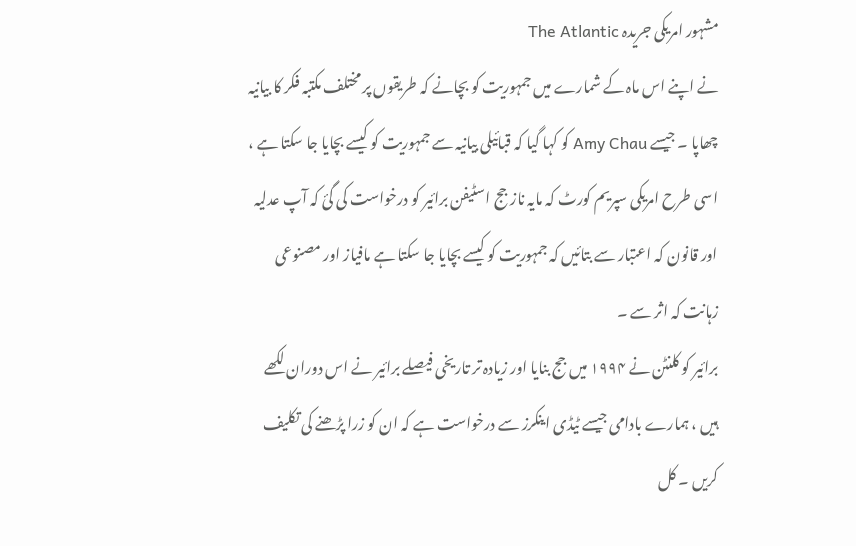مشہور امریکی جریدہ The Atlantic
نے اپنے اس ماہ کے شمارے میں جمہوریت کو بچانے کہ طریقوں پر مختلف مکتبہ فکر کا بیانیہ چھاپا ۔ جیسے Amy Chau کو کہا گیا کہ قبائیلی بیانیہ سے جمہوریت کو کیسے بچایا جا سکتا ہے ، اسی طرح امریکی سپریم کورٹ کہ مایہ ناز جج اسٹیفن برائیر کو درخواست کی گئ کہ آپ عدلیہ اور قانون کہ اعتبار سے بتائیں کہ جمہوریت کو کیسے بچایا جا سکتا ہے مافیاز اور مصنوعی زہانت کہ اثر سے ۔
برائیر کو کلنٹن نے ۱۹۹۴ میں جج بنایا اور زیادہ تر تاریخی فیصلے برائیر نے اس دوران لکھے ہیں ، ہمارے بادامی جیسے ٹیڈی اینکرز سے درخواست ہے کہ ان کو زرا پڑھنے کی تکلیف کریں ۔ کل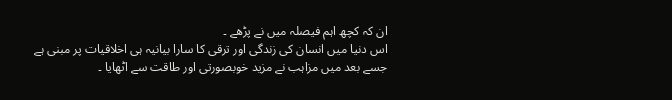ان کہ کچھ اہم فیصلہ میں نے پڑھے ۔
اس دنیا میں انسان کی زندگی اور ترقی کا سارا بیانیہ ہی اخلاقیات پر مبنی ہے جسے بعد میں مزاہب نے مزید خوبصورتی اور طاقت سے اٹھایا ۔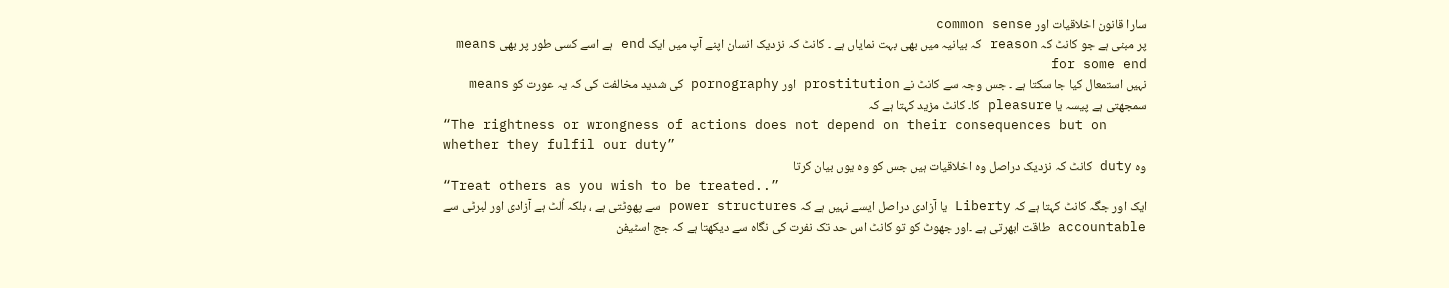سارا قانون اخلاقیات اور common sense
پر مبنی ہے جو کانٹ کہ reason کہ بیانیہ میں بھی بہت نمایاں ہے ۔ کانٹ کہ نزدیک انسان اپنے آپ میں ایک end ہے اسے کسی طور پر بھی means for some end
نہیں استمعال کیا جا سکتا ہے ۔ جس وجہ سے کانٹ نے prostitution اور pornography کی شدید مخالفت کی کہ یہ عورت کو means سمجھتی ہے پیسہ یا pleasure کا۔ کانٹ مزید کہتا ہے کہ
“The rightness or wrongness of actions does not depend on their consequences but on whether they fulfil our duty”
وہ duty کانٹ کہ نزدیک دراصل وہ اخلاقیات ہیں جس کو وہ یوں بیان کرتا
“Treat others as you wish to be treated..”
ایک اور جگہ کانٹ کہتا ہے کہ Liberty یا آزادی دراصل ایسے نہیں ہے کہ power structures سے پھوٹتی ہے ، بلکہ اُلٹ ہے آزادی اور لبرٹی سے accountable طاقت ابھرتی ہے ۔اور جھوٹ کو تو کانٹ اس حد تک نفرت کی نگاہ سے دیکھتا ہے کہ جج اسٹیفن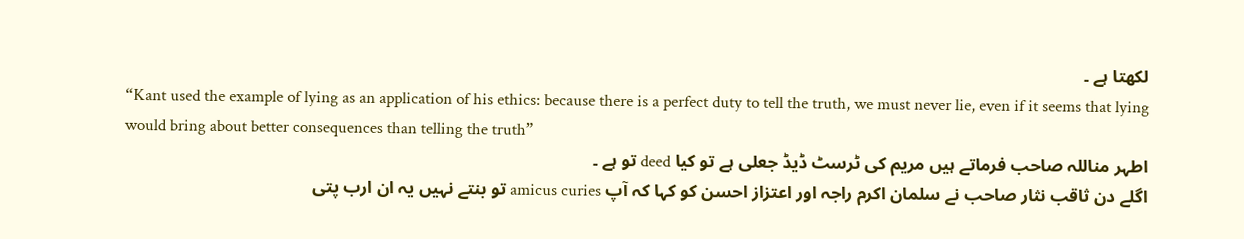لکھتا ہے ۔
“Kant used the example of lying as an application of his ethics: because there is a perfect duty to tell the truth, we must never lie, even if it seems that lying would bring about better consequences than telling the truth”
اطہر مناللہ صاحب فرماتے ہیں مریم کی ٹرسٹ ڈیڈ جعلی ہے تو کیا deed تو ہے ۔
اگلے دن ثاقب نثار صاحب نے سلمان اکرم راجہ اور اعتزاز احسن کو کہا کہ آپ amicus curies تو بنتے نہیں یہ ان ارب پتی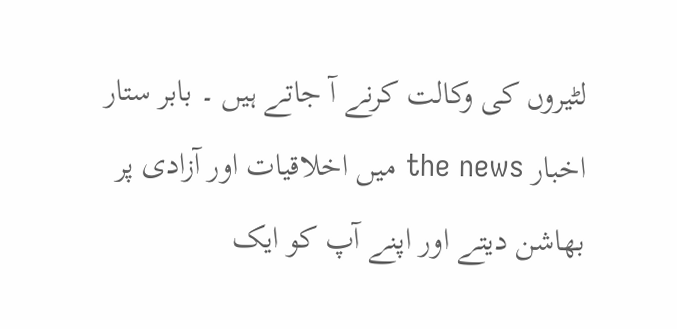لٹیروں کی وکالت کرنے آ جاتے ہیں ۔ بابر ستار اخبار the news میں اخلاقیات اور آزادی پر بھاشن دیتے اور اپنے آپ کو ایک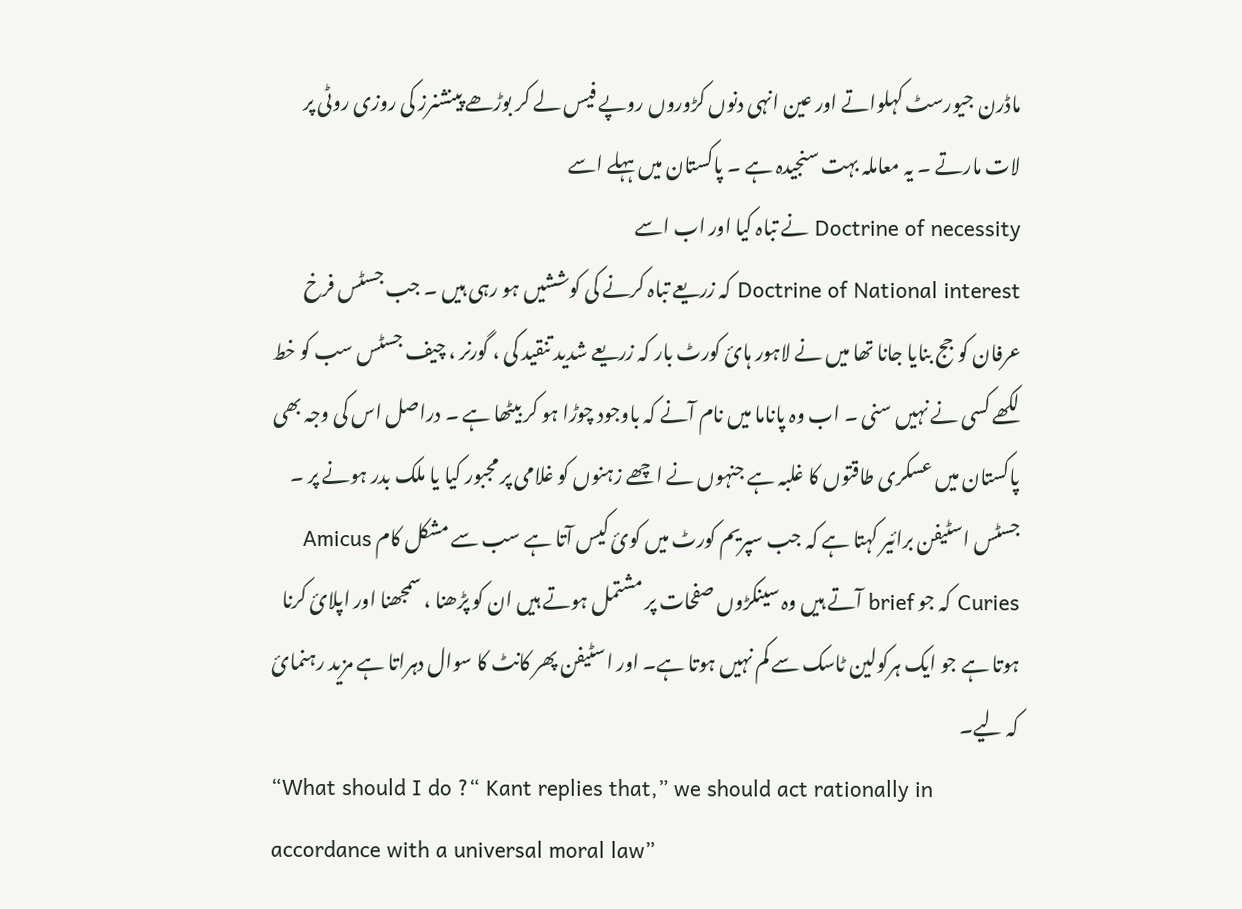ماڈرن جیورسٹ کہلواتے اور عین انہی دنوں کڑوروں روپے فیس لے کر بوڑھے پینشنرز کی روزی روٹی پر لات مارتے ۔ یہ معاملہ بہت سنجیدہ ہے ۔ پاکستان میں ہہلے اسے
Doctrine of necessity نے تباہ کیا اور اب اسے
Doctrine of National interest کہ زریعے تباہ کرنے کی کوششیں ہو رہی ہیں ۔ جب جسٹس فرخ عرفان کو جج بنایا جانا تھا میں نے لاہور ہائ کورٹ بار کہ زریعے شدید تنقید کی ، گورنر ، چیف جسٹس سب کو خط لکھے کسی نے نہیں سنی ۔ اب وہ پاناما میں نام آنے کہ باوجود چوڑا ہو کر بیٹھا ہے ۔ دراصل اس کی وجہ بھی پاکستان میں عسکری طاقتوں کا غلبہ ہے جنہوں نے اچھے زہنوں کو غلامی پر مجبور کیا یا ملک بدر ہونے پر ۔
جسٹس اسٹیفن برائیر کہتا ہے کہ جب سپریم کورٹ میں کوئ کیس آتا ہے سب سے مشکل کام Amicus Curies کہ جو brief آتے ہیں وہ سینکڑوں صفحات پر مشتمل ہوتے ہیں ان کو پڑھنا ، سمجھنا اور اپلائ کرنا ہوتا ہے جو ایک ہرکولین ٹاسک سے کم نہیں ہوتا ہے۔ اور اسٹیفن پھر کانٹ کا سوال دہراتا ہے مزید رہنمائ کہ لیے۔
“What should I do ?“ Kant replies that,” we should act rationally in accordance with a universal moral law”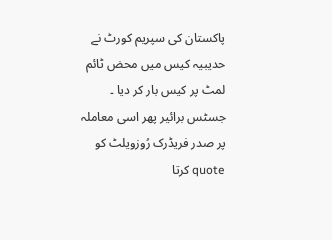پاکستان کی سپریم کورٹ نے حدیبیہ کیس میں محض ٹائم لمٹ پر کیس بار کر دیا ۔
جسٹس برائیر پھر اسی معاملہ پر صدر فریڈرک رُوزویلٹ کو quote کرتا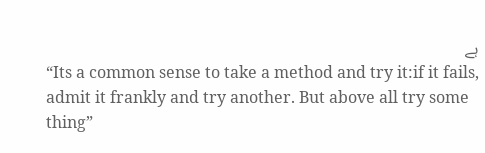ہے
“Its a common sense to take a method and try it:if it fails, admit it frankly and try another. But above all try some thing”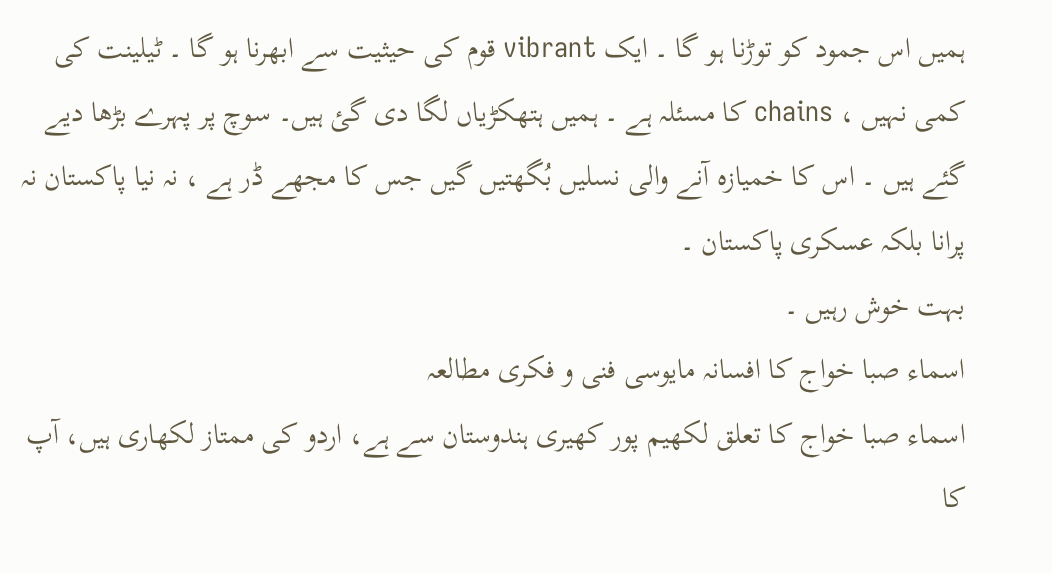ہمیں اس جمود کو توڑنا ہو گا ۔ ایک vibrant قوم کی حیثیت سے ابھرنا ہو گا ۔ ٹیلینت کی کمی نہیں ، chains کا مسئلہ ہے ۔ ہمیں ہتھکڑیاں لگا دی گئ ہیں۔ سوچ پر پہرے بڑھا دیے گئے ہیں ۔ اس کا خمیازہ آنے والی نسلیں بُگھتیں گیں جس کا مجھے ڈر ہے ، نہ نیا پاکستان نہ پرانا بلکہ عسکری پاکستان ۔
بہت خوش رہیں ۔
اسماء صبا خواج کا افسانہ مایوسی فنی و فکری مطالعہ
اسماء صبا خواج کا تعلق لکھیم پور کھیری ہندوستان سے ہے، اردو کی ممتاز لکھاری ہیں، آپ کا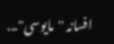افسانہ ''مایوسی"...